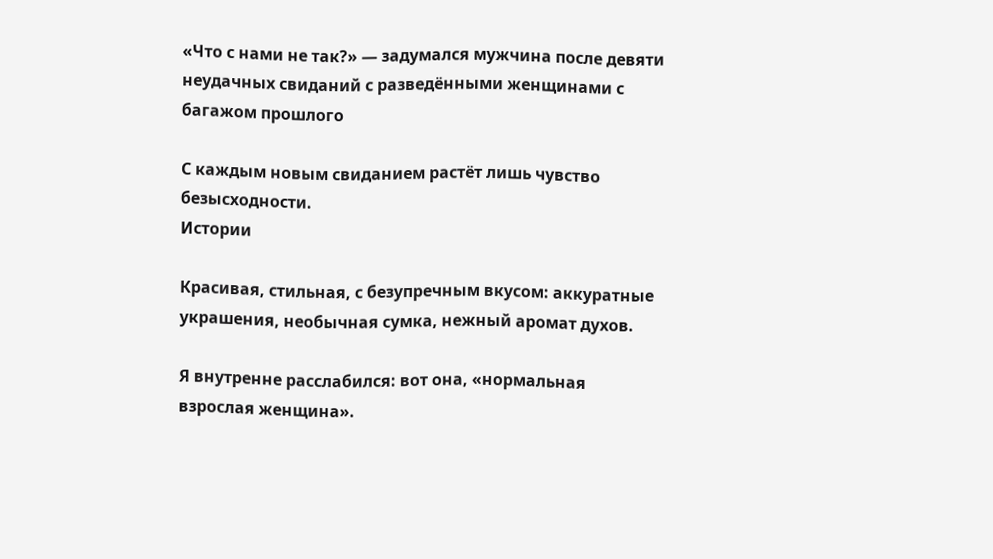«Что с нами не так?» — задумался мужчина после девяти неудачных свиданий с разведёнными женщинами с багажом прошлого

С каждым новым свиданием растёт лишь чувство безысходности.
Истории

Красивая, стильная, с безупречным вкусом: аккуратные украшения, необычная сумка, нежный аромат духов.

Я внутренне расслабился: вот она, «нормальная взрослая женщина».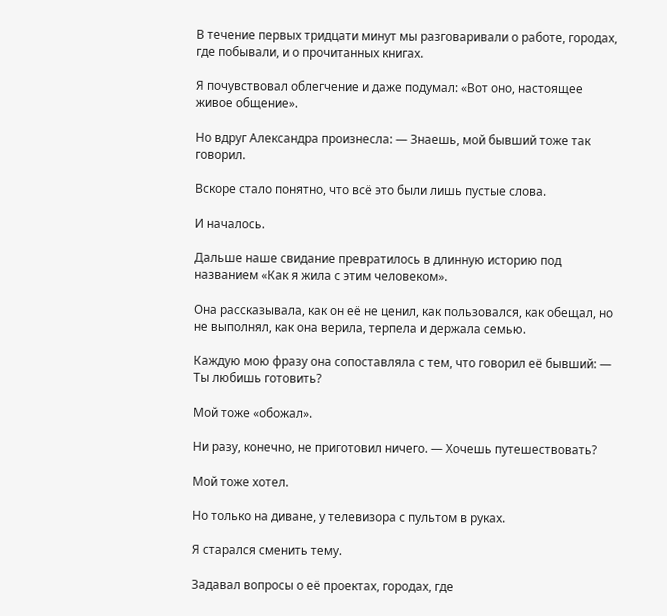В течение первых тридцати минут мы разговаривали о работе, городах, где побывали, и о прочитанных книгах.

Я почувствовал облегчение и даже подумал: «Вот оно, настоящее живое общение».

Но вдруг Александра произнесла: — Знаешь, мой бывший тоже так говорил.

Вскоре стало понятно, что всё это были лишь пустые слова.

И началось.

Дальше наше свидание превратилось в длинную историю под названием «Как я жила с этим человеком».

Она рассказывала, как он её не ценил, как пользовался, как обещал, но не выполнял, как она верила, терпела и держала семью.

Каждую мою фразу она сопоставляла с тем, что говорил её бывший: — Ты любишь готовить?

Мой тоже «обожал».

Ни разу, конечно, не приготовил ничего. — Хочешь путешествовать?

Мой тоже хотел.

Но только на диване, у телевизора с пультом в руках.

Я старался сменить тему.

Задавал вопросы о её проектах, городах, где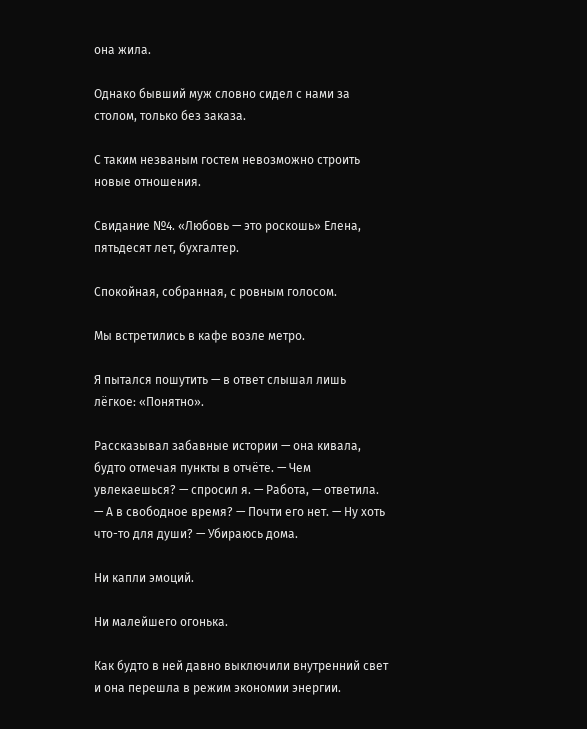она жила.

Однако бывший муж словно сидел с нами за столом, только без заказа.

С таким незваным гостем невозможно строить новые отношения.

Свидание №4. «Любовь — это роскошь» Елена, пятьдесят лет, бухгалтер.

Спокойная, собранная, с ровным голосом.

Мы встретились в кафе возле метро.

Я пытался пошутить — в ответ слышал лишь лёгкое: «Понятно».

Рассказывал забавные истории — она кивала, будто отмечая пункты в отчёте. — Чем увлекаешься? — спросил я. — Работа, — ответила. — А в свободное время? — Почти его нет. — Ну хоть что-то для души? — Убираюсь дома.

Ни капли эмоций.

Ни малейшего огонька.

Как будто в ней давно выключили внутренний свет и она перешла в режим экономии энергии.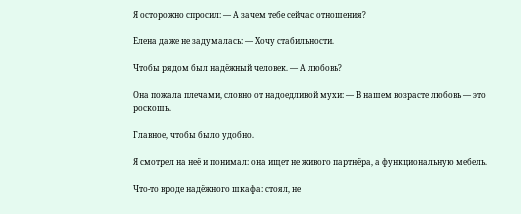Я осторожно спросил: — А зачем тебе сейчас отношения?

Елена даже не задумалась: — Хочу стабильности.

Чтобы рядом был надёжный человек. — А любовь?

Она пожала плечами, словно от надоедливой мухи: — В нашем возрасте любовь — это роскошь.

Главное, чтобы было удобно.

Я смотрел на неё и понимал: она ищет не живого партнёра, а функциональную мебель.

Что-то вроде надёжного шкафа: стоял, не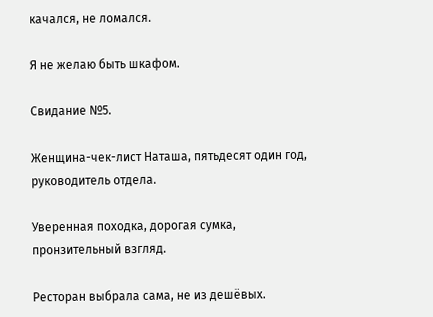качался, не ломался.

Я не желаю быть шкафом.

Свидание №5.

Женщина-чек-лист Наташа, пятьдесят один год, руководитель отдела.

Уверенная походка, дорогая сумка, пронзительный взгляд.

Ресторан выбрала сама, не из дешёвых.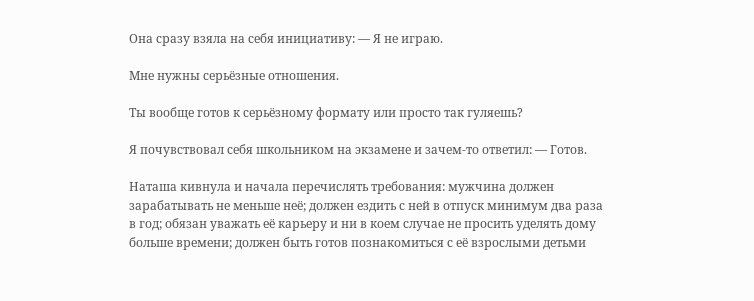Она сразу взяла на себя инициативу: — Я не играю.

Мне нужны серьёзные отношения.

Ты вообще готов к серьёзному формату или просто так гуляешь?

Я почувствовал себя школьником на экзамене и зачем-то ответил: — Готов.

Наташа кивнула и начала перечислять требования: мужчина должен зарабатывать не меньше неё; должен ездить с ней в отпуск минимум два раза в год; обязан уважать её карьеру и ни в коем случае не просить уделять дому больше времени; должен быть готов познакомиться с её взрослыми детьми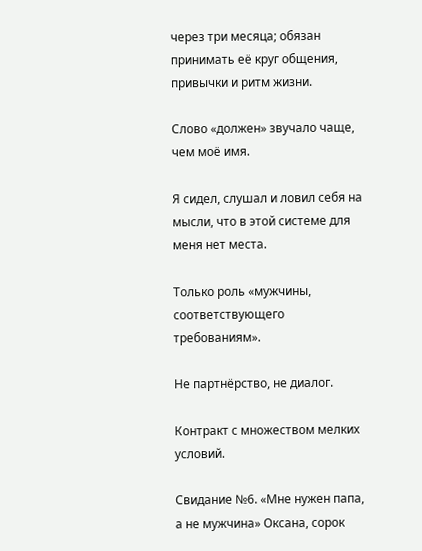через три месяца; обязан принимать её круг общения, привычки и ритм жизни.

Слово «должен» звучало чаще, чем моё имя.

Я сидел, слушал и ловил себя на мысли, что в этой системе для меня нет места.

Только роль «мужчины, соответствующего требованиям».

Не партнёрство, не диалог.

Контракт с множеством мелких условий.

Свидание №6. «Мне нужен папа, а не мужчина» Оксана, сорок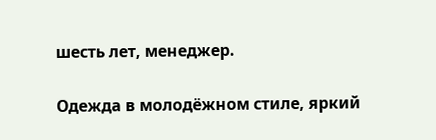шесть лет, менеджер.

Одежда в молодёжном стиле, яркий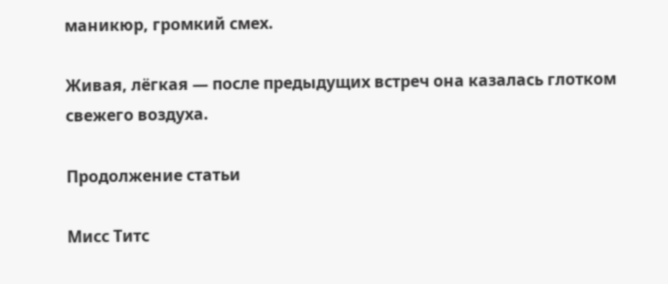маникюр, громкий смех.

Живая, лёгкая — после предыдущих встреч она казалась глотком свежего воздуха.

Продолжение статьи

Мисс Титс